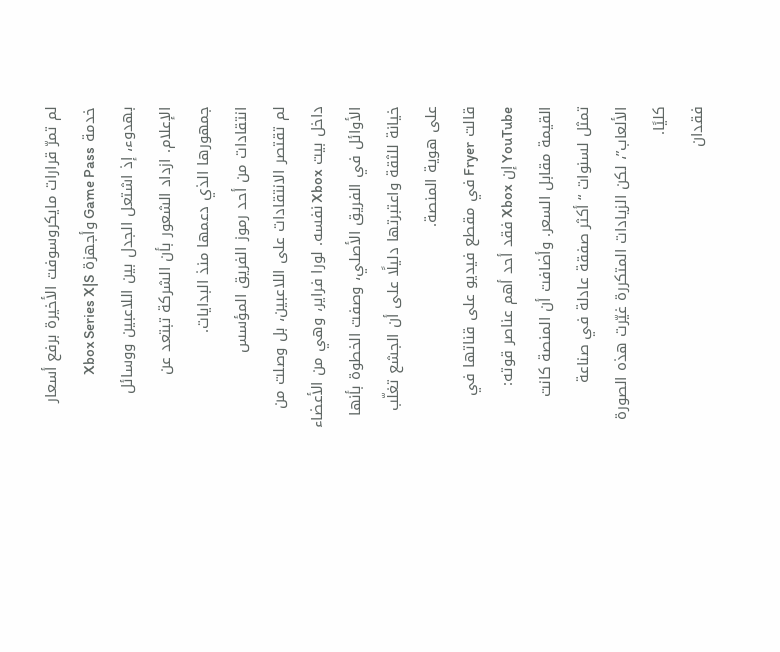لم تمرّ قرارات مايكروسوفت الأخيرة برفع أسعار خدمة Game Pass وأجهزة Xbox Series X|S بهدوء، إذ اشتعل الجدل بين اللاعبين ووسائل الإعلام. ازداد الشعور بأن الشركة تبتعد عن جمهورها الذي دعمها منذ البدايات.
انتقادات من أحد رموز الفريق المؤسس
لم تقتصر الانتقادات على اللاعبين، بل وصلت من داخل بيت Xbox نفسه. لورا فراير، وهي من الأعضاء الأوائل في الفريق الأصلي، وصفت الخطوة بأنها خيانة للثقة واعتبرتها دليلًا على أن الجشع تغلّب على هوية المنصة.
قالت Fryer في مقطع فيديو على قناتها في YouTube إن Xbox فقد أحد أهم عناصر قوته: القيمة مقابل السعر. وأضافت أن المنصة كانت تمثل لسنوات “أكثر صفقة عادلة في صناعة الألعاب”، لكن الزيادات المتكررة غيّرت هذه الصورة كليًا.
فقدان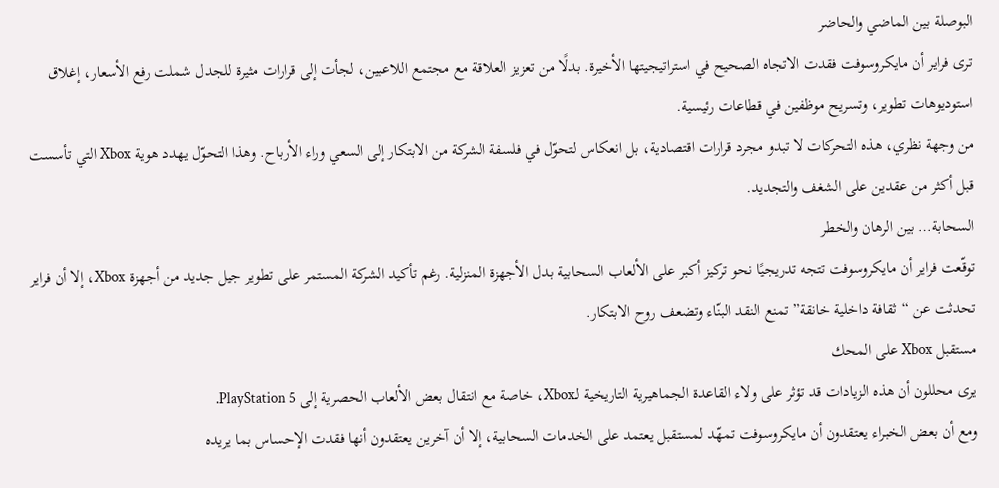البوصلة بين الماضي والحاضر
ترى فراير أن مايكروسوفت فقدت الاتجاه الصحيح في استراتيجيتها الأخيرة. بدلًا من تعزيز العلاقة مع مجتمع اللاعبين، لجأت إلى قرارات مثيرة للجدل شملت رفع الأسعار، إغلاق استوديوهات تطوير، وتسريح موظفين في قطاعات رئيسية.
من وجهة نظري، هذه التحركات لا تبدو مجرد قرارات اقتصادية، بل انعكاس لتحوّل في فلسفة الشركة من الابتكار إلى السعي وراء الأرباح. وهذا التحوّل يهدد هوية Xbox التي تأسست قبل أكثر من عقدين على الشغف والتجديد.
السحابة… بين الرهان والخطر
توقّعت فراير أن مايكروسوفت تتجه تدريجيًا نحو تركيز أكبر على الألعاب السحابية بدل الأجهزة المنزلية. رغم تأكيد الشركة المستمر على تطوير جيل جديد من أجهزة Xbox، إلا أن فراير تحدثت عن “ثقافة داخلية خانقة” تمنع النقد البنّاء وتضعف روح الابتكار.
مستقبل Xbox على المحك
يرى محللون أن هذه الزيادات قد تؤثر على ولاء القاعدة الجماهيرية التاريخية لـXbox، خاصة مع انتقال بعض الألعاب الحصرية إلى PlayStation 5.
ومع أن بعض الخبراء يعتقدون أن مايكروسوفت تمهّد لمستقبل يعتمد على الخدمات السحابية، إلا أن آخرين يعتقدون أنها فقدت الإحساس بما يريده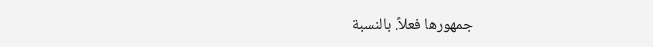جمهورها فعلاً. بالنسبة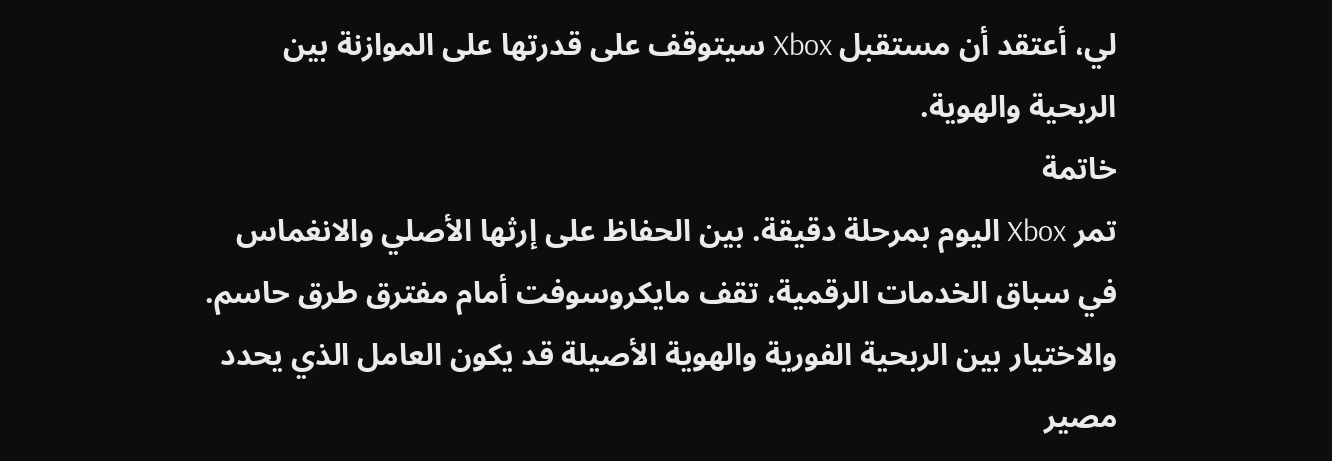لي، أعتقد أن مستقبل Xbox سيتوقف على قدرتها على الموازنة بين الربحية والهوية.
خاتمة
تمر Xbox اليوم بمرحلة دقيقة. بين الحفاظ على إرثها الأصلي والانغماس في سباق الخدمات الرقمية، تقف مايكروسوفت أمام مفترق طرق حاسم. والاختيار بين الربحية الفورية والهوية الأصيلة قد يكون العامل الذي يحدد مصير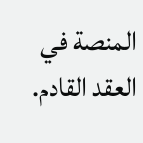المنصة في العقد القادم.